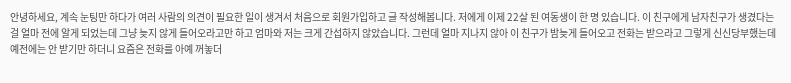안녕하세요, 계속 눈팅만 하다가 여러 사람의 의견이 필요한 일이 생겨서 처음으로 회원가입하고 글 작성해봅니다. 저에게 이제 22살 된 여동생이 한 명 있습니다. 이 친구에게 남자친구가 생겼다는 걸 얼마 전에 알게 되었는데 그냥 늦지 않게 들어오라고만 하고 엄마와 저는 크게 간섭하지 않았습니다. 그런데 얼마 지나지 않아 이 친구가 밤늦게 들어오고 전화는 받으라고 그렇게 신신당부했는데 예전에는 안 받기만 하더니 요즘은 전화를 아예 꺼놓더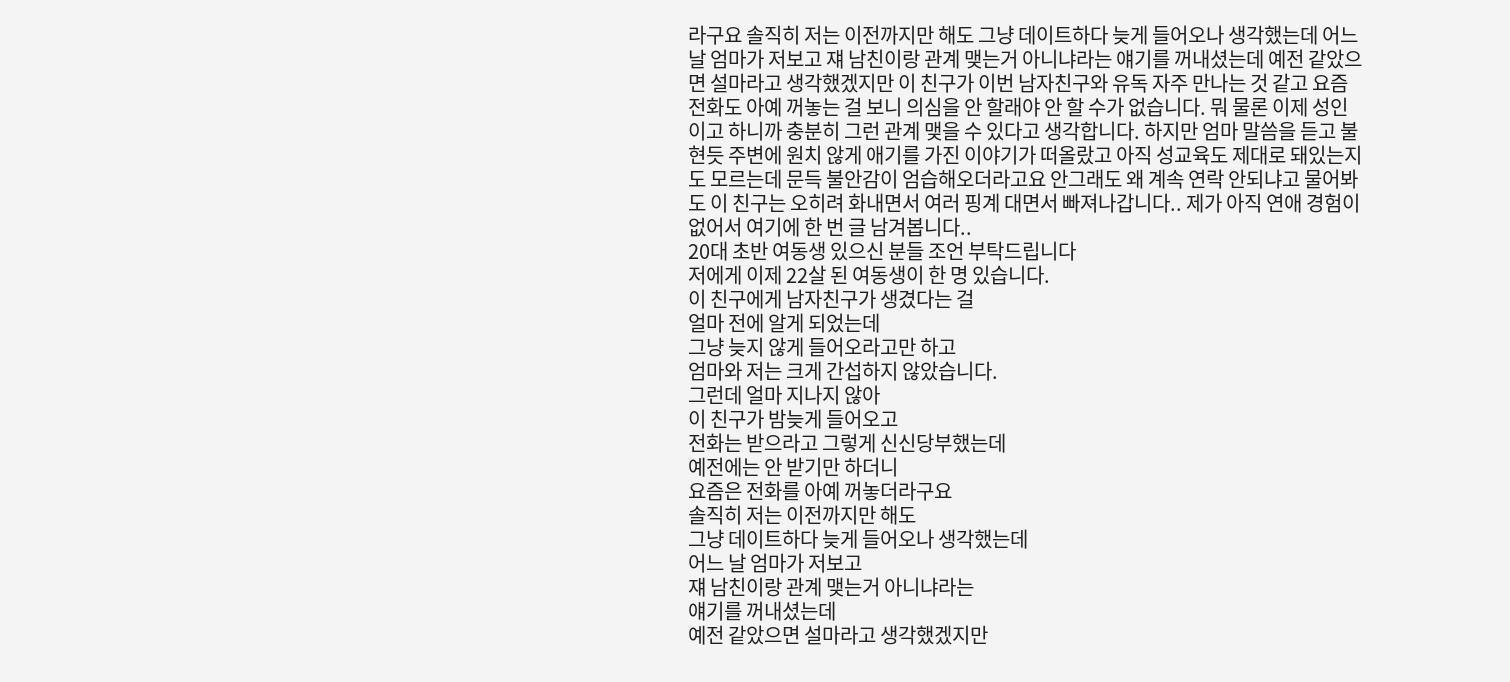라구요 솔직히 저는 이전까지만 해도 그냥 데이트하다 늦게 들어오나 생각했는데 어느 날 엄마가 저보고 쟤 남친이랑 관계 맺는거 아니냐라는 얘기를 꺼내셨는데 예전 같았으면 설마라고 생각했겠지만 이 친구가 이번 남자친구와 유독 자주 만나는 것 같고 요즘 전화도 아예 꺼놓는 걸 보니 의심을 안 할래야 안 할 수가 없습니다. 뭐 물론 이제 성인이고 하니까 충분히 그런 관계 맺을 수 있다고 생각합니다. 하지만 엄마 말씀을 듣고 불현듯 주변에 원치 않게 애기를 가진 이야기가 떠올랐고 아직 성교육도 제대로 돼있는지도 모르는데 문득 불안감이 엄습해오더라고요 안그래도 왜 계속 연락 안되냐고 물어봐도 이 친구는 오히려 화내면서 여러 핑계 대면서 빠져나갑니다.. 제가 아직 연애 경험이 없어서 여기에 한 번 글 남겨봅니다..
20대 초반 여동생 있으신 분들 조언 부탁드립니다
저에게 이제 22살 된 여동생이 한 명 있습니다.
이 친구에게 남자친구가 생겼다는 걸
얼마 전에 알게 되었는데
그냥 늦지 않게 들어오라고만 하고
엄마와 저는 크게 간섭하지 않았습니다.
그런데 얼마 지나지 않아
이 친구가 밤늦게 들어오고
전화는 받으라고 그렇게 신신당부했는데
예전에는 안 받기만 하더니
요즘은 전화를 아예 꺼놓더라구요
솔직히 저는 이전까지만 해도
그냥 데이트하다 늦게 들어오나 생각했는데
어느 날 엄마가 저보고
쟤 남친이랑 관계 맺는거 아니냐라는
얘기를 꺼내셨는데
예전 같았으면 설마라고 생각했겠지만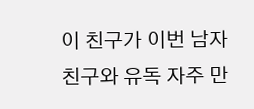이 친구가 이번 남자친구와 유독 자주 만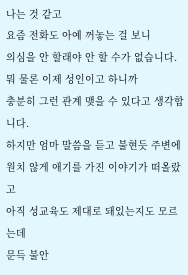나는 것 같고
요즘 전화도 아예 꺼놓는 걸 보니
의심을 안 할래야 안 할 수가 없습니다.
뭐 물론 이제 성인이고 하니까
충분히 그런 관계 맺을 수 있다고 생각합니다.
하지만 엄마 말씀을 듣고 불현듯 주변에
원치 않게 애기를 가진 이야기가 떠올랐고
아직 성교육도 제대로 돼있는지도 모르는데
문득 불안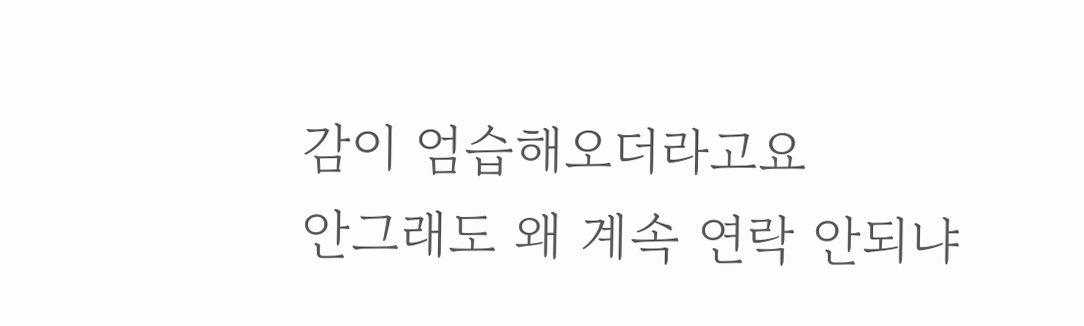감이 엄습해오더라고요
안그래도 왜 계속 연락 안되냐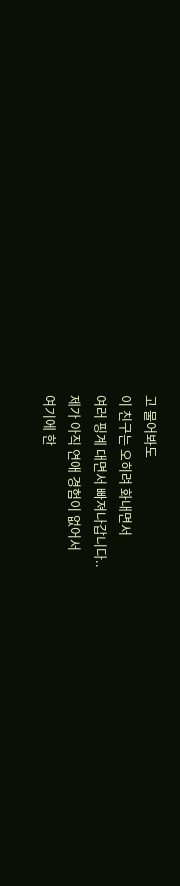고 물어봐도
이 친구는 오히려 화내면서
여러 핑계 대면서 빠져나갑니다..
제가 아직 연애 경험이 없어서
여기에 한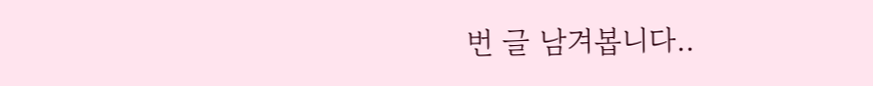번 글 남겨봅니다..